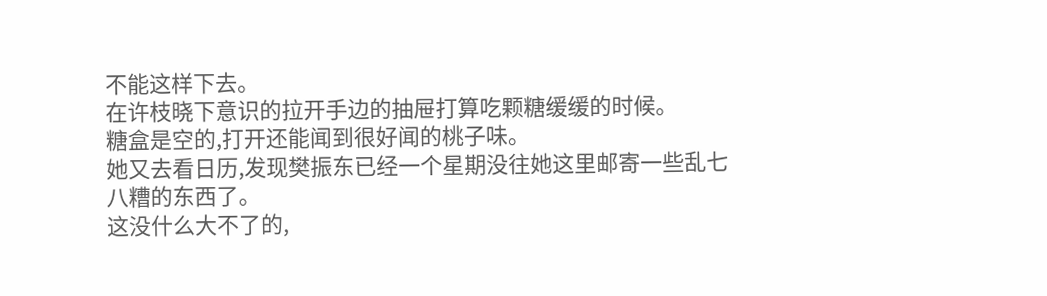不能这样下去。
在许枝晓下意识的拉开手边的抽屉打算吃颗糖缓缓的时候。
糖盒是空的,打开还能闻到很好闻的桃子味。
她又去看日历,发现樊振东已经一个星期没往她这里邮寄一些乱七八糟的东西了。
这没什么大不了的,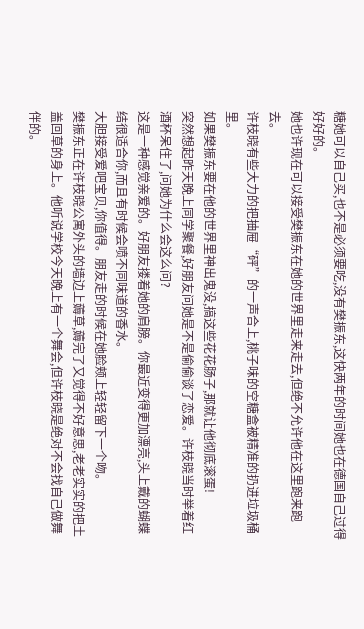糖她可以自己买,也不是必须要吃,没有樊振东,这快两年的时间她也在德国自己过得好好的。
她也许现在可以接受樊振东在她的世界里走来走去,但绝不允许他在这里跑来跑去。
许枝晓有些大力的把抽屉“砰”的一声合上,桃子味的空糖盒被精准的扔进垃圾桶里。
如果樊振东要在他的世界里神出鬼没,搞这些花花肠子,那就让他彻底滚蛋!
突然想起昨天晚上同学聚餐,好朋友问她是不是偷偷谈了恋爱。许枝晓当时举着红酒杯呆住了,问她为什么会这么问?
这是一种感觉亲爱的。好朋友搂着她的肩膀。你最近变得更加漂亮,头上戴的蝴蝶结很适合你,而且有时候会喷不同味道的香水。
大胆接受爱吧宝贝,你值得。朋友走的时候在她脸颊上轻轻留下一个吻。
樊振东正在许枝晓公寓外头的墙边上薅草,薅完了又觉得不好意思,老老实实的把土盖回草的身上。他听说学校今天晚上有一个舞会,但许枝晓是绝对不会找自己做舞伴的。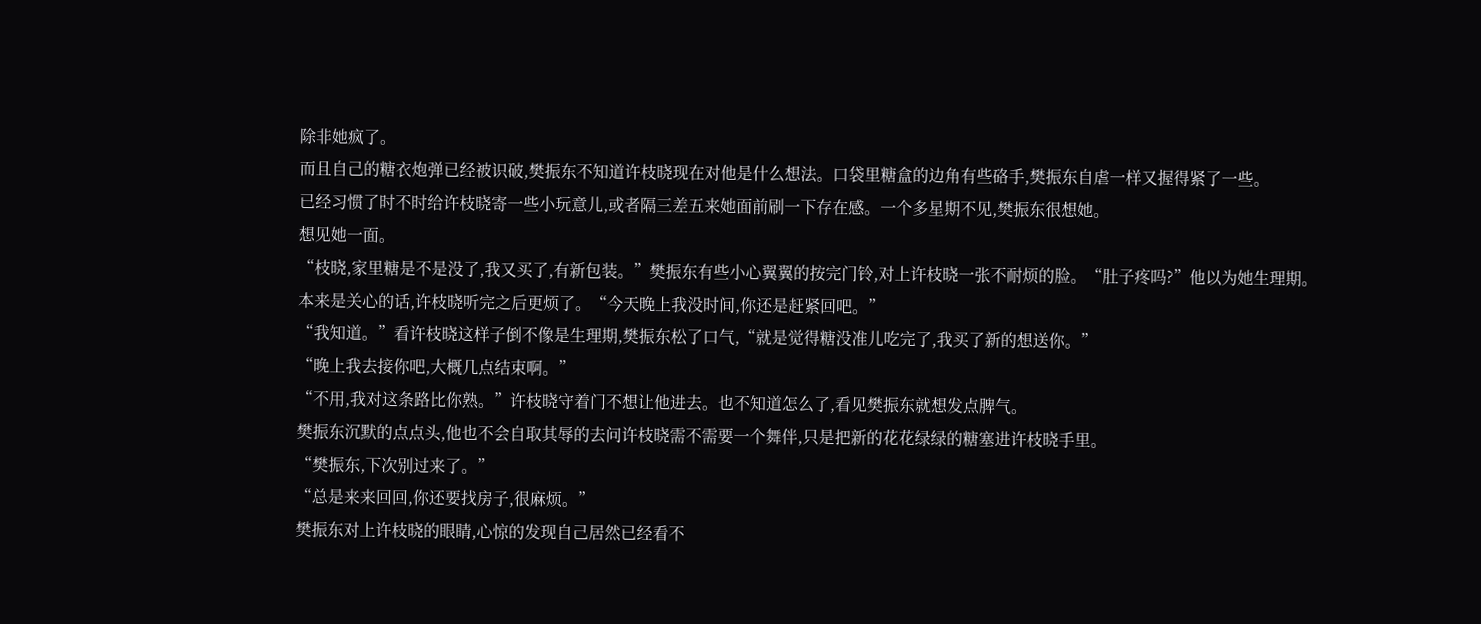除非她疯了。
而且自己的糖衣炮弹已经被识破,樊振东不知道许枝晓现在对他是什么想法。口袋里糖盒的边角有些硌手,樊振东自虐一样又握得紧了一些。
已经习惯了时不时给许枝晓寄一些小玩意儿,或者隔三差五来她面前刷一下存在感。一个多星期不见,樊振东很想她。
想见她一面。
“枝晓,家里糖是不是没了,我又买了,有新包装。”樊振东有些小心翼翼的按完门铃,对上许枝晓一张不耐烦的脸。“肚子疼吗?”他以为她生理期。
本来是关心的话,许枝晓听完之后更烦了。“今天晚上我没时间,你还是赶紧回吧。”
“我知道。”看许枝晓这样子倒不像是生理期,樊振东松了口气,“就是觉得糖没准儿吃完了,我买了新的想送你。”
“晚上我去接你吧,大概几点结束啊。”
“不用,我对这条路比你熟。”许枝晓守着门不想让他进去。也不知道怎么了,看见樊振东就想发点脾气。
樊振东沉默的点点头,他也不会自取其辱的去问许枝晓需不需要一个舞伴,只是把新的花花绿绿的糖塞进许枝晓手里。
“樊振东,下次别过来了。”
“总是来来回回,你还要找房子,很麻烦。”
樊振东对上许枝晓的眼睛,心惊的发现自己居然已经看不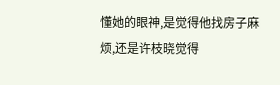懂她的眼神,是觉得他找房子麻烦,还是许枝晓觉得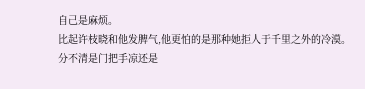自己是麻烦。
比起许枝晓和他发脾气,他更怕的是那种她拒人于千里之外的冷漠。
分不清是门把手凉还是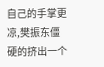自己的手掌更凉,樊振东僵硬的挤出一个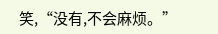笑,“没有,不会麻烦。”